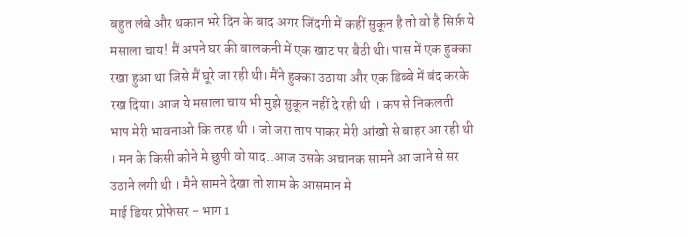बहुत लंबे और थकान भरे दिन के बाद अगर जिंदगी में कहीं सुकून है तो वो है सिर्फ़ ये मसाला चाय! मैं अपने घर की बालकनी में एक खाट पर बैठी थी। पास में एक हुक्का रखा हुआ था जिसे मैं घूरे जा रही थी। मैंने हुक्का उठाया और एक डिब्बे में बंद करके रख दिया। आज ये मसाला चाय भी मुझे सुकून नहीं दे रही थी । कप से निकलती भाप मेरी भावनाओ कि तरह थी । जो जरा ताप पाकर मेरी आंखो से बाहर आ रही थी । मन के किसी कोने मे छुपी वो याद..आज उसके अचानक सामने आ जाने से सर उठाने लगी थी । मैने सामने देखा तो शाम के आसमान मे
माई डियर प्रोफेसर - भाग 1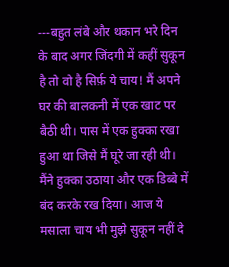---बहुत लंबे और थकान भरे दिन के बाद अगर जिंदगी में कहीं सुकून है तो वो है सिर्फ़ ये चाय! मैं अपने घर की बालकनी में एक खाट पर बैठी थी। पास में एक हुक्का रखा हुआ था जिसे मैं घूरे जा रही थी। मैंने हुक्का उठाया और एक डिब्बे में बंद करके रख दिया। आज ये मसाला चाय भी मुझे सुकून नहीं दे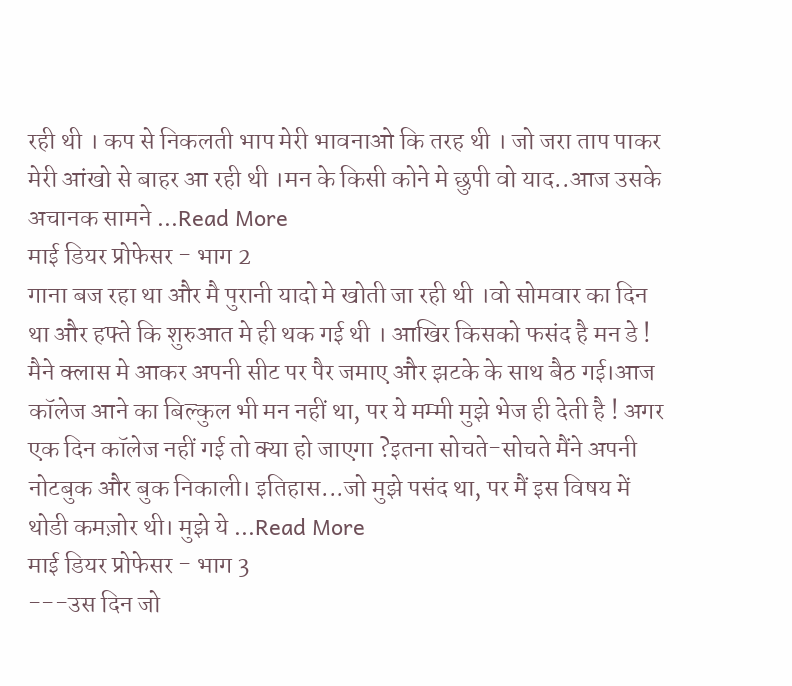रही थी । कप से निकलती भाप मेरी भावनाओ कि तरह थी । जो जरा ताप पाकर मेरी आंखो से बाहर आ रही थी ।मन के किसी कोने मे छुपी वो याद..आज उसके अचानक सामने ...Read More
माई डियर प्रोफेसर - भाग 2
गाना बज रहा था और मै पुरानी यादो मे खोती जा रही थी ।वो सोमवार का दिन था और हफ्ते कि शुरुआत मे ही थक गई थी । आखिर किसको फसंद है मन डे ! मैने क्लास मे आकर अपनी सीट पर पैर जमाए और झटके के साथ बैठ गई।आज कॉलेज आने का बिल्कुल भी मन नहीं था, पर ये मम्मी मुझे भेज ही देती है ! अगर एक दिन कॉलेज नहीं गई तो क्या हो जाएगा ?इतना सोचते-सोचते मैंने अपनी नोटबुक और बुक निकाली। इतिहास...जो मुझे पसंद था, पर मैं इस विषय में थोडी कमज़ोर थी। मुझे ये ...Read More
माई डियर प्रोफेसर - भाग 3
---उस दिन जो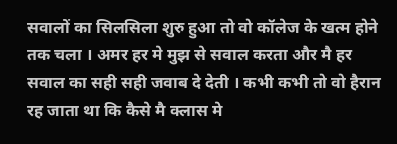सवालों का सिलसिला शुरु हुआ तो वो कॉलेज के खत्म होने तक चला । अमर हर मे मुझ से सवाल करता और मै हर सवाल का सही सही जवाब दे देती । कभी कभी तो वो हैरान रह जाता था कि कैसे मै क्लास मे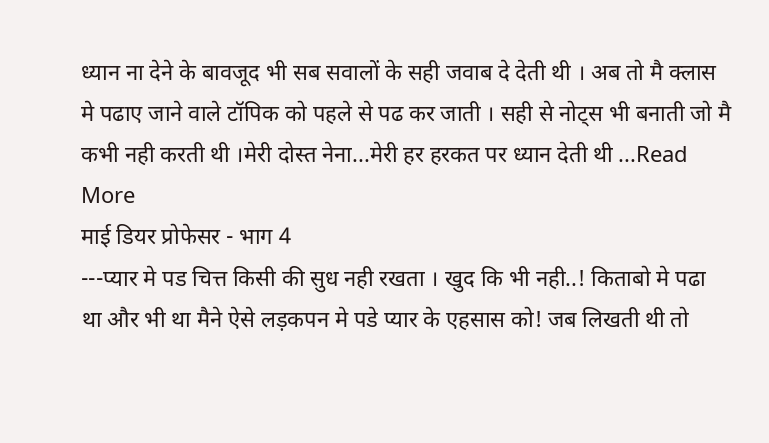ध्यान ना देने के बावजूद भी सब सवालों के सही जवाब दे देती थी । अब तो मै क्लास मे पढाए जाने वाले टॉपिक को पहले से पढ कर जाती । सही से नोट्स भी बनाती जो मै कभी नही करती थी ।मेरी दोस्त नेना...मेरी हर हरकत पर ध्यान देती थी ...Read More
माई डियर प्रोफेसर - भाग 4
---प्यार मे पड चित्त किसी की सुध नही रखता । खुद कि भी नही..! किताबो मे पढा था और भी था मैने ऐसे लड़कपन मे पडे प्यार के एहसास को! जब लिखती थी तो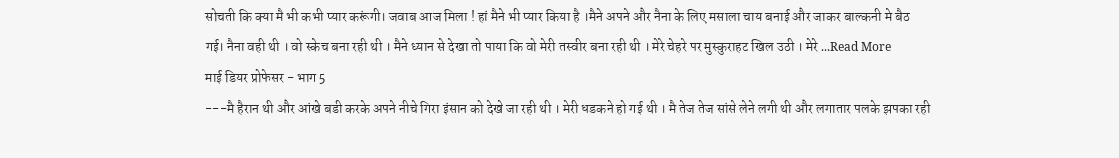सोचती कि क्या मै भी कभी प्यार करूंगी। जवाब आज मिला ! हां मैने भी प्यार किया है ।मैने अपने और नैना के लिए मसाला चाय बनाई और जाकर बाल्कनी मे बैठ गई। नैना वही थी । वो स्केच बना रही थी । मैने ध्यान से देखा तो पाया कि वो मेरी तस्वीर बना रही थी । मेरे चेहरे पर मुस्कुराहट खिल उठी । मेरे ...Read More
माई डियर प्रोफेसर - भाग 5
---मै हैरान थी और आंखे बडी करके अपने नीचे गिरा इंसान को देखे जा रही थी । मेरी धडकने हो गई थी । मै तेज तेज सांसे लेने लगी थी और लगातार पलके झपका रही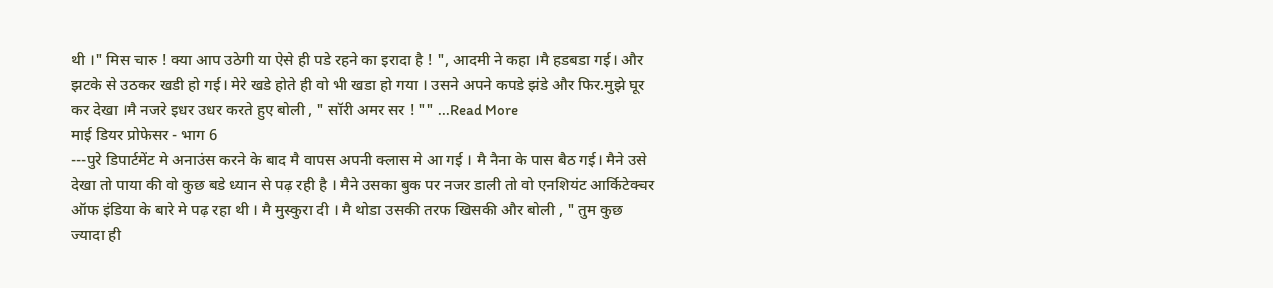थी ।" मिस चारु ! क्या आप उठेगी या ऐसे ही पडे रहने का इरादा है ! ", आदमी ने कहा ।मै हडबडा गई। और झटके से उठकर खडी हो गई। मेरे खडे होते ही वो भी खडा हो गया । उसने अपने कपडे झंडे और फिर.मुझे घूर कर देखा ।मै नजरे इधर उधर करते हुए बोली , " सॉरी अमर सर ! "" ...Read More
माई डियर प्रोफेसर - भाग 6
---पुरे डिपार्टमेंट मे अनाउंस करने के बाद मै वापस अपनी क्लास मे आ गई । मै नैना के पास बैठ गई। मैने उसे देखा तो पाया की वो कुछ बडे ध्यान से पढ़ रही है । मैने उसका बुक पर नजर डाली तो वो एनशियंट आर्किटेक्चर ऑफ इंडिया के बारे मे पढ़ रहा थी । मै मुस्कुरा दी । मै थोडा उसकी तरफ खिसकी और बोली , " तुम कुछ ज्यादा ही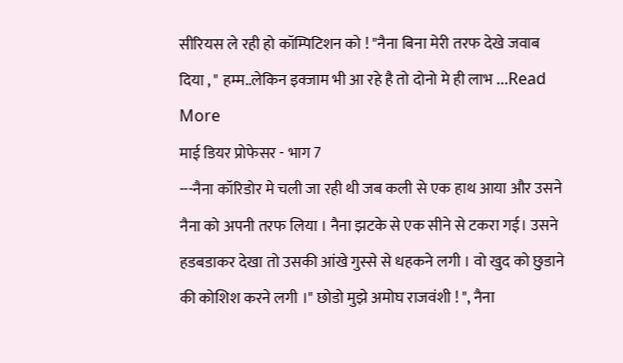सीरियस ले रही हो कॉम्पिटिशन को ! "नैना बिना मेरी तरफ देखे जवाब दिया , " हम्म..लेकिन इक्जाम भी आ रहे है तो दोनो मे ही लाभ ...Read More
माई डियर प्रोफेसर - भाग 7
---नैना कॉरिडोर मे चली जा रही थी जब कली से एक हाथ आया और उसने नैना को अपनी तरफ लिया । नैना झटके से एक सीने से टकरा गई। उसने हडबडाकर देखा तो उसकी आंखे गुस्से से धहकने लगी । वो खुद को छुडाने की कोशिश करने लगी ।" छोडो मुझे अमोघ राजवंशी ! ", नैना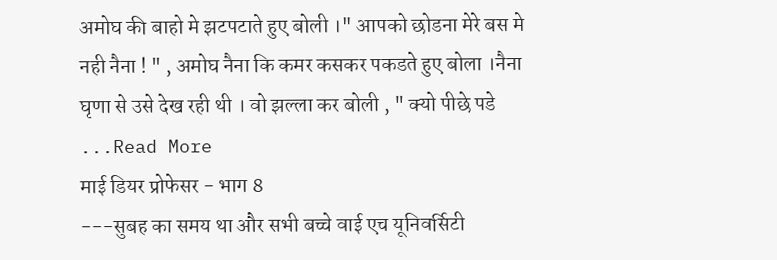अमोघ की बाहो मे झटपटाते हुए बोली ।" आपको छोडना मेरे बस मे नही नैना ! " , अमोघ नैना कि कमर कसकर पकडते हुए बोला ।नैना घृणा से उसे देख रही थी । वो झल्ला कर बोली , " क्यो पीछे पडे ...Read More
माई डियर प्रोफेसर - भाग 8
---सुबह का समय था और सभी बच्चे वाई एच यूनिवर्सिटी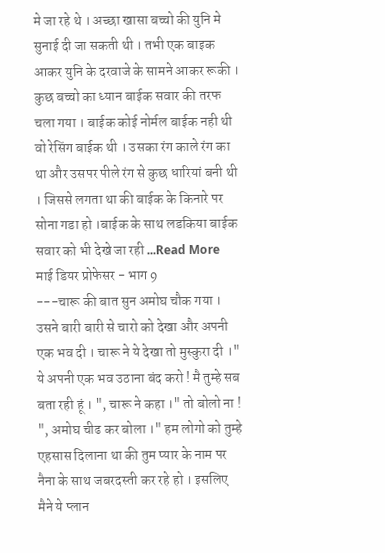मे जा रहे थे । अच्छा खासा बच्चो की युनि मे सुनाई दी जा सकती थी । तभी एक बाइक आकर युनि के दरवाजे के सामने आकर रूकी । कुछ बच्चो का ध्यान बाईक सवार की तरफ चला गया । बाईक कोई नोर्मल बाईक नही थी वो रेसिंग बाईक थी । उसका रंग काले रंग का था और उसपर पीले रंग से कुछ धारियां बनी थी । जिससे लगता था की बाईक के किनारे पर सोना गडा हो ।बाईक के साथ लडकिया बाईक सवार को भी देखे जा रही ...Read More
माई डियर प्रोफेसर - भाग 9
---चारू की बात सुन अमोघ चौक गया । उसने बारी बारी से चारो को देखा और अपनी एक भव दी । चारू ने ये देखा तो मुस्कुरा दी ।" ये अपनी एक भव उठाना बंद करो ! मै तुम्हे सब बता रही हूं । ", चारू ने कहा ।" तो बोलो ना ! ", अमोघ चीढ कर बोला ।" हम लोगो को तुम्हे एहसास दिलाना था की तुम प्यार के नाम पर नैना के साथ जबरदस्ती कर रहे हो । इसलिए मैने ये प्लान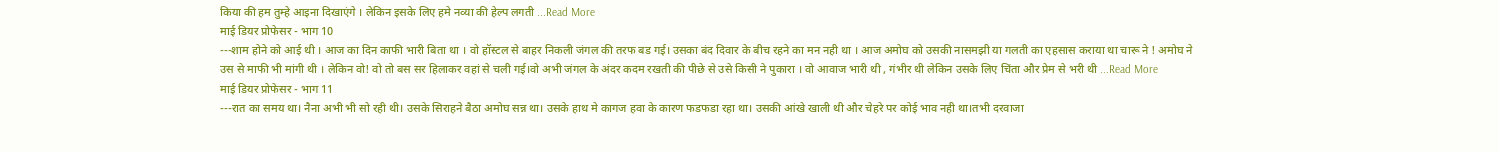किया की हम तुम्हे आइना दिखाएंगे । लेकिन इसके लिए हमे नव्या की हेल्प लगती ...Read More
माई डियर प्रोफेसर - भाग 10
---शाम होने को आई थी । आज का दिन काफी भारी बिता था । वो हॉस्टल से बाहर निकली जंगल की तरफ बड गई। उसका बंद दिवार के बीच रहने का मन नही था । आज अमोघ को उसकी नासमझी या गलती का एहसास कराया था चारू ने ! अमोघ ने उस से माफी भी मांगी थी । लेकिन वो! वो तो बस सर हिलाकर वहां से चली गई।वो अभी जंगल के अंदर कदम रखती की पीछे से उसे किसी ने पुकारा । वो आवाज भारी थी , गंभीर थी लेकिन उसके लिए चिंता और प्रेम से भरी थी ...Read More
माई डियर प्रोफेसर - भाग 11
---रात का समय था। नैना अभी भी सो रही थी। उसके सिराहने बैठा अमोघ सन्न था। उसके हाथ मे कागज हवा के कारण फडफडा रहा था। उसकी आंखे खाली थी और चेहरे पर कोई भाव नही था।तभी दरवाजा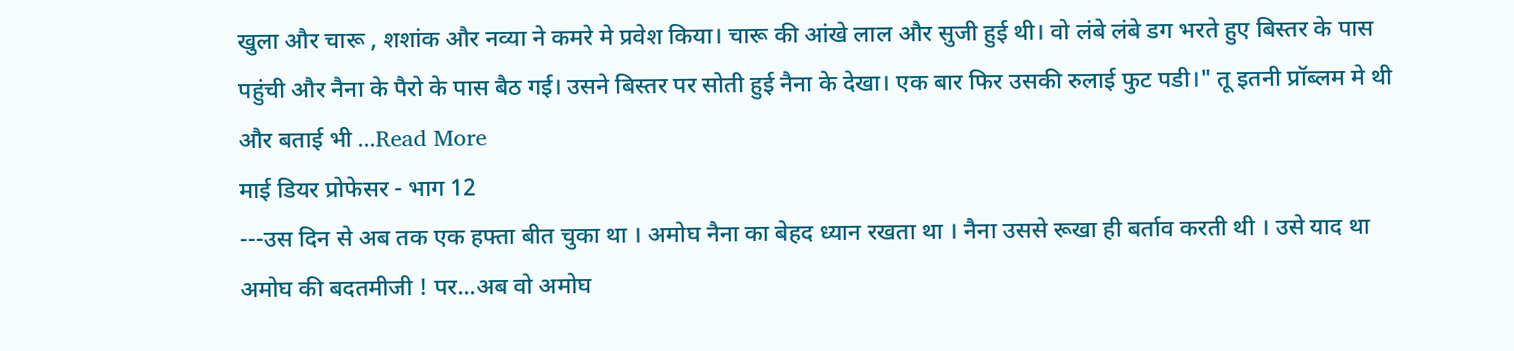खुला और चारू , शशांक और नव्या ने कमरे मे प्रवेश किया। चारू की आंखे लाल और सुजी हुई थी। वो लंबे लंबे डग भरते हुए बिस्तर के पास पहुंची और नैना के पैरो के पास बैठ गई। उसने बिस्तर पर सोती हुई नैना के देखा। एक बार फिर उसकी रुलाई फुट पडी।" तू इतनी प्रॉब्लम मे थी और बताई भी ...Read More
माई डियर प्रोफेसर - भाग 12
---उस दिन से अब तक एक हफ्ता बीत चुका था । अमोघ नैना का बेहद ध्यान रखता था । नैना उससे रूखा ही बर्ताव करती थी । उसे याद था अमोघ की बदतमीजी ! पर...अब वो अमोघ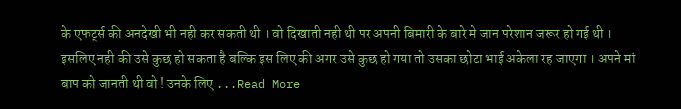के एफर्ट्स की अनदेखी भी नही कर सकती थी । वो दिखाती नही थी पर अपनी बिमारी के बारे मे जान परेशान जरूर हो गई थी । इसलिए नही की उसे कुछ हो सकता है बल्कि इस लिए की अगर उसे कुछ हो गया तो उसका छोटा भाई अकेला रह जाएगा । अपने मां बाप को जानती थी वो ! उनके लिए ...Read More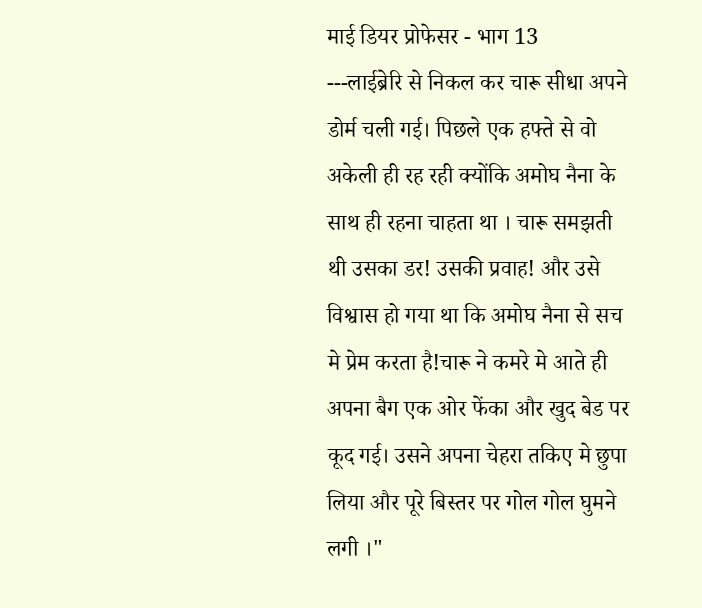माई डियर प्रोफेसर - भाग 13
---लाईब्रेरि से निकल कर चारू सीधा अपने डोर्म चली गई। पिछले एक हफ्ते से वो अकेली ही रह रही क्योंकि अमोघ नैना के साथ ही रहना चाहता था । चारू समझती थी उसका डर! उसकी प्रवाह! और उसे विश्वास हो गया था कि अमोघ नैना से सच मे प्रेम करता है!चारू ने कमरे मे आते ही अपना बैग एक ओर फेंका और खुद बेड पर कूद गई। उसने अपना चेहरा तकिए मे छुपा लिया और पूरे बिस्तर पर गोल गोल घुमने लगी ।"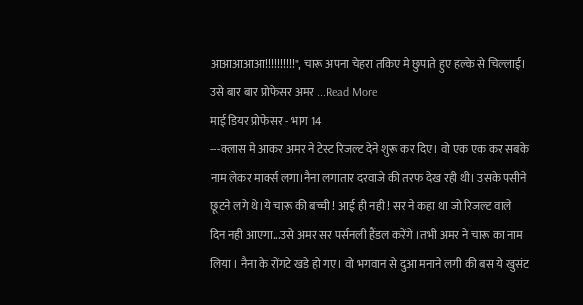आआआआआ!!!!!!!!!!", चारू अपना चेहरा तकिए मे छुपाते हुए हल्के से चिल्लाई। उसे बार बार प्रोफेसर अमर ...Read More
माई डियर प्रोफेसर - भाग 14
---क्लास मे आकर अमर ने टेस्ट रिजल्ट देने शुरू कर दिए। वो एक एक कर सबके नाम लेकर मार्क्स लगा।नैना लगातार दरवाजे की तरफ देख रही थी। उसके पसीने छूटने लगे थे।ये चारू की बच्ची ! आई ही नही ! सर ने कहा था जो रिजल्ट वाले दिन नही आएगा...उसे अमर सर पर्सनली हैंडल करेंगे ।तभी अमर ने चारू का नाम लिया । नैना के रोंगटे खडे हो गए। वो भगवान से दुआ मनाने लगी की बस ये खुसंट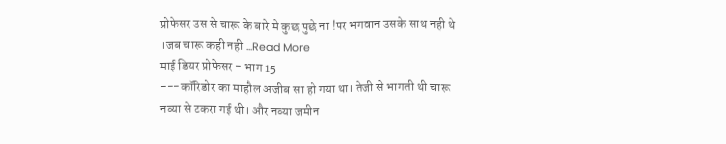प्रोफेसर उस से चारू के बारे मे कुछ पुछे ना !पर भगवान उसके साथ नही थे ।जब चारू कही नही ...Read More
माई डियर प्रोफेसर - भाग 15
---कॉरिडोर का माहौल अजीब सा हो गया था। तेजी से भागती थी चारू नव्या से टकरा गई थी। और नव्या जमीन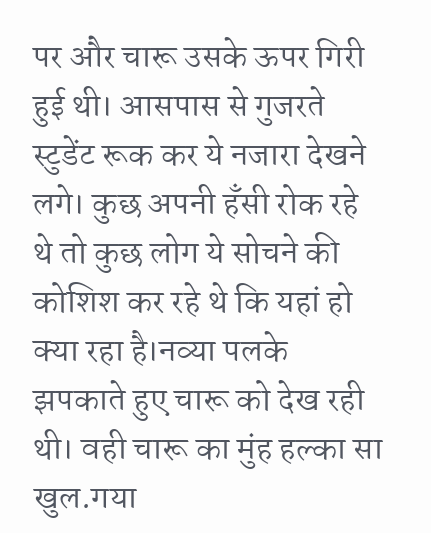पर और चारू उसके ऊपर गिरी हुई थी। आसपास से गुजरते स्टुडेंट रूक कर ये नजारा देखने लगे। कुछ अपनी हँसी रोक रहे थे तो कुछ लोग ये सोचने की कोशिश कर रहे थे कि यहां हो क्या रहा है।नव्या पलके झपकाते हुए चारू को देख रही थी। वही चारू का मुंह हल्का सा खुल.गया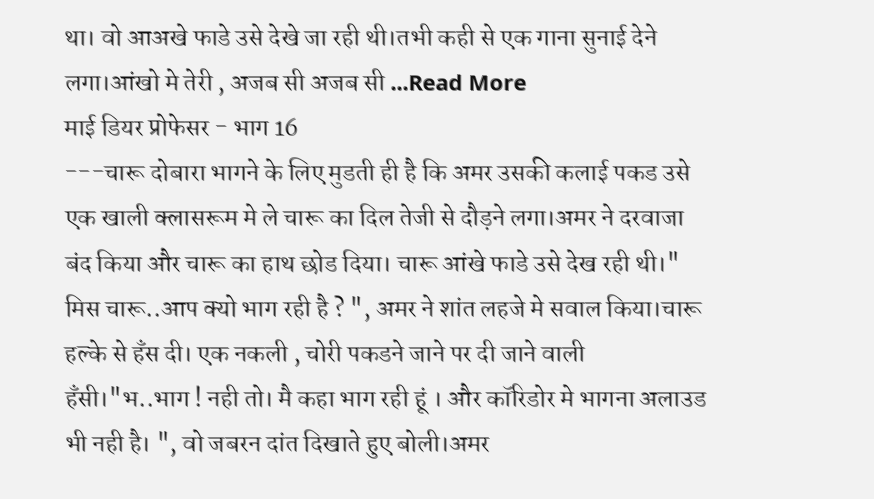था। वो आअखे फाडे उसे देखे जा रही थी।तभी कही से एक गाना सुनाई देने लगा।आंखो मे तेरी , अजब सी अजब सी ...Read More
माई डियर प्रोफेसर - भाग 16
---चारू दोबारा भागने के लिए मुडती ही है कि अमर उसकी कलाई पकड उसे एक खाली क्लासरूम मे ले चारू का दिल तेजी से दौड़ने लगा।अमर ने दरवाजा बंद किया और चारू का हाथ छोड दिया। चारू आंखे फाडे उसे देख रही थी।" मिस चारू..आप क्यो भाग रही है ? ", अमर ने शांत लहजे मे सवाल किया।चारू हल्के से हँस दी। एक नकली , चोरी पकडने जाने पर दी जाने वाली हँसी।"भ..भाग ! नही तो। मै कहा भाग रही हूं । और कॉरिडोर मे भागना अलाउड भी नही है। ", वो जबरन दांत दिखाते हुए बोली।अमर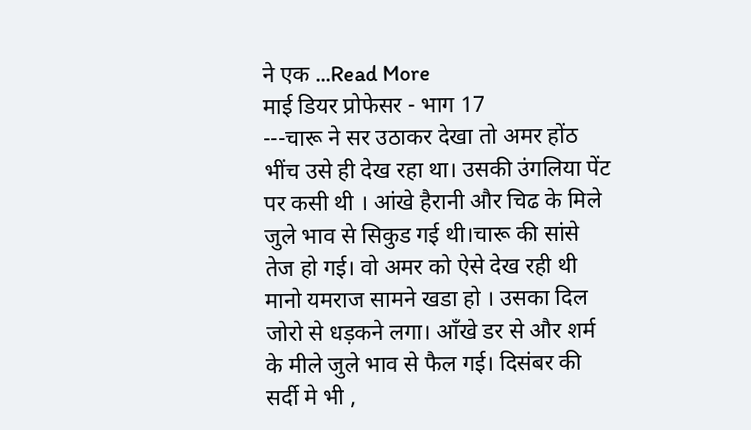ने एक ...Read More
माई डियर प्रोफेसर - भाग 17
---चारू ने सर उठाकर देखा तो अमर होंठ भींच उसे ही देख रहा था। उसकी उंगलिया पेंट पर कसी थी । आंखे हैरानी और चिढ के मिले जुले भाव से सिकुड गई थी।चारू की सांसे तेज हो गई। वो अमर को ऐसे देख रही थी मानो यमराज सामने खडा हो । उसका दिल जोरो से धड़कने लगा। आँखे डर से और शर्म के मीले जुले भाव से फैल गई। दिसंबर की सर्दी मे भी ,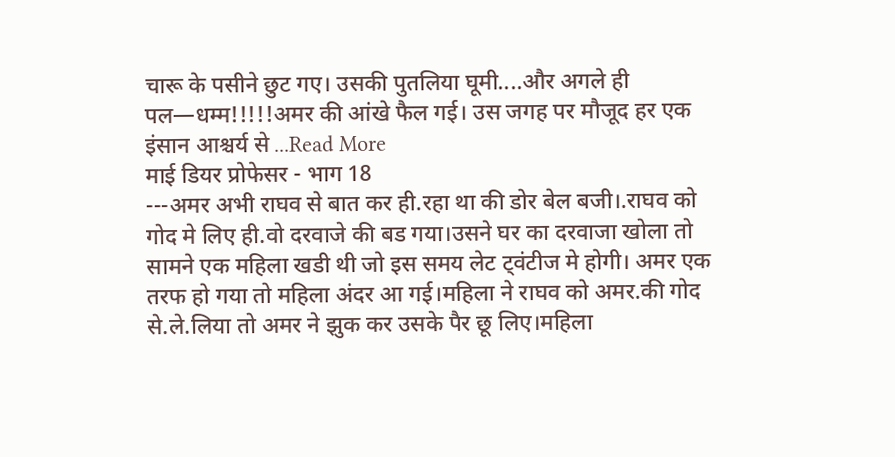चारू के पसीने छुट गए। उसकी पुतलिया घूमी....और अगले ही पल—धम्म!!!!!अमर की आंखे फैल गई। उस जगह पर मौजूद हर एक इंसान आश्चर्य से ...Read More
माई डियर प्रोफेसर - भाग 18
---अमर अभी राघव से बात कर ही.रहा था की डोर बेल बजी।.राघव को गोद मे लिए ही.वो दरवाजे की बड गया।उसने घर का दरवाजा खोला तो सामने एक महिला खडी थी जो इस समय लेट ट्वंटीज मे होगी। अमर एक तरफ हो गया तो महिला अंदर आ गई।महिला ने राघव को अमर.की गोद से.ले.लिया तो अमर ने झुक कर उसके पैर छू लिए।महिला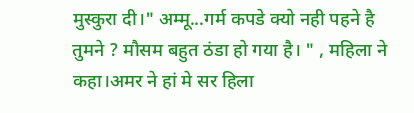मुस्कुरा दी।" अम्मू...गर्म कपडे क्यो नही पहने है तुमने ? मौसम बहुत ठंडा हो गया है। " , महिला ने कहा।अमर ने हां मे सर हिला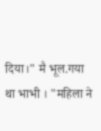दिया।" मै भूल.गया था भाभी । "महिला ने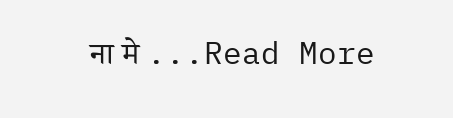ना मे ...Read More